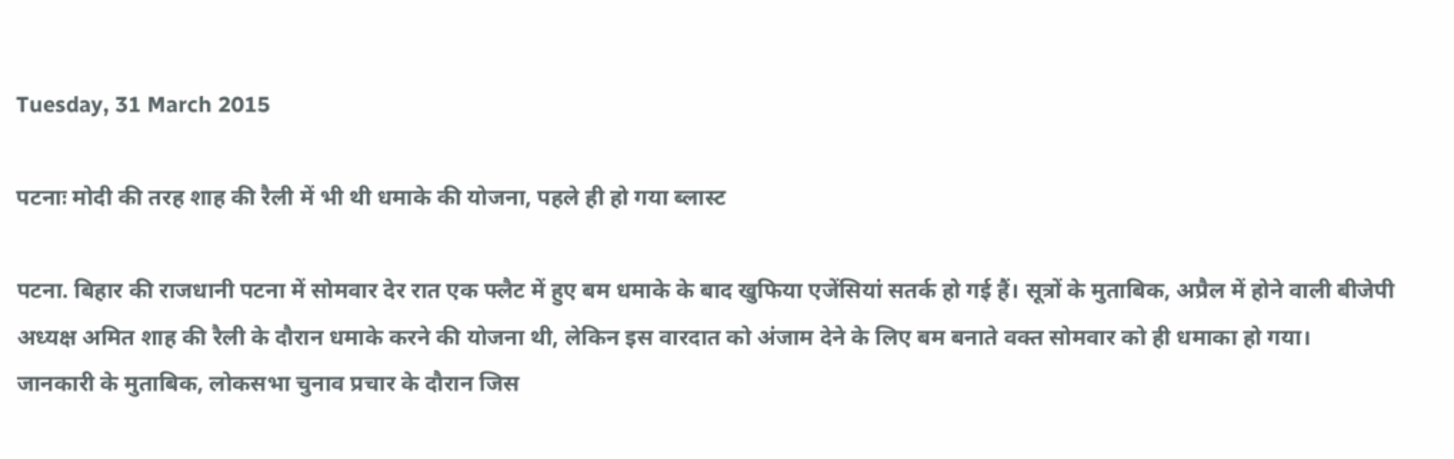Tuesday, 31 March 2015

पटनाः मोदी की तरह शाह की रैली में भी थी धमाके की योजना, पहले ही हो गया ब्लास्ट

पटना. बिहार की राजधानी पटना में सोमवार देर रात एक फ्लैट में हुए बम धमाके के बाद खुफिया एजेंसियां सतर्क हो गई हैं। सूत्रों के मुताबिक, अप्रैल में होने वाली बीजेपी अध्यक्ष अमित शाह की रैली के दौरान धमाके करने की योजना थी, लेकिन इस वारदात को अंजाम देने के लिए बम बनाते वक्त सोमवार को ही धमाका हो गया।
जानकारी के मुताबिक, लोकसभा चुनाव प्रचार के दौरान जिस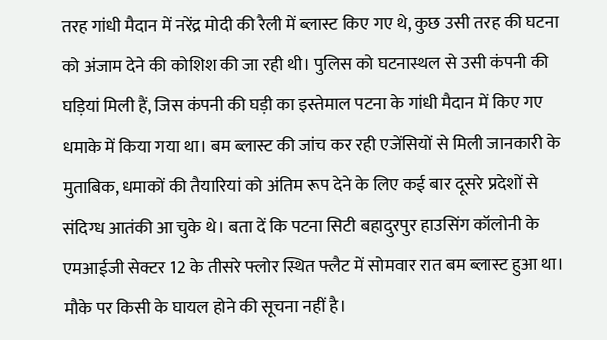तरह गांधी मैदान में नरेंद्र मोदी की रैली में ब्लास्ट किए गए थे, कुछ उसी तरह की घटना को अंजाम देने की कोशिश की जा रही थी। पुलिस को घटनास्थल से उसी कंपनी की घड़ियां मिली हैं, जिस कंपनी की घड़ी का इस्तेमाल पटना के गांधी मैदान में किए गए धमाके में किया गया था। बम ब्लास्ट की जांच कर रही एजेंसियों से मिली जानकारी के मुताबिक, धमाकों की तैयारियां को अंतिम रूप देने के लिए कई बार दूसरे प्रदेशों से संदिग्ध आतंकी आ चुके थे। बता दें कि पटना सिटी बहादुरपुर हाउसिंग कॉलोनी के एमआईजी सेक्टर 12 के तीसरे फ्लोर स्थित फ्लैट में सोमवार रात बम ब्लास्ट हुआ था। मौके पर किसी के घायल होने की सूचना नहीं है।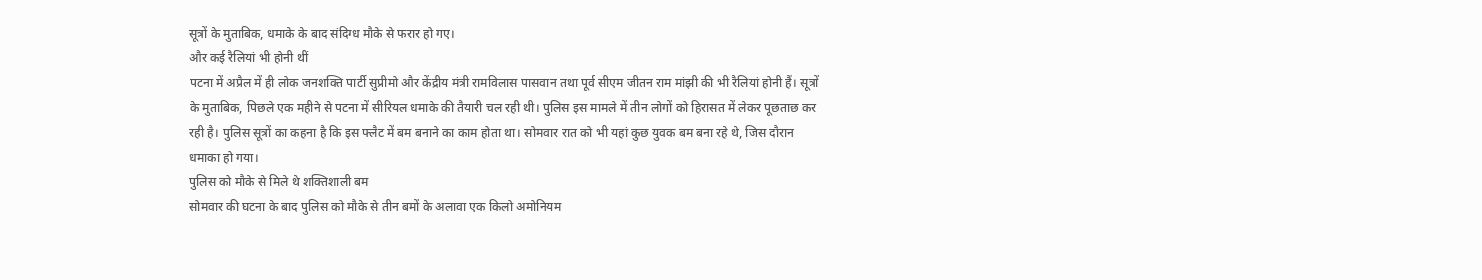सूत्रों के मुताबिक, धमाके के बाद संदिग्ध मौके से फरार हो गए।
और कई रैलियां भी होनी थीं
पटना में अप्रैल में ही लोक जनशक्ति पार्टी सुप्रीमो और केंद्रीय मंत्री रामविलास पासवान तथा पूर्व सीएम जीतन राम मांझी की भी रैलियां होनी हैं। सूत्रों के मुताबिक, पिछले एक महीने से पटना में सीरियल धमाके की तैयारी चल रही थी। पुलिस इस मामले में तीन लोगों को हिरासत में लेकर पूछताछ कर रही है। पुलिस सूत्रों का कहना है कि इस फ्लैट में बम बनाने का काम होता था। सोमवार रात को भी यहां कुछ युवक बम बना रहे थे, जिस दौरान धमाका हो गया।
पुलिस को मौके से मिले थे शक्तिशाली बम
सोमवार की घटना के बाद पुलिस को मौके से तीन बमों के अलावा एक किलो अमोनियम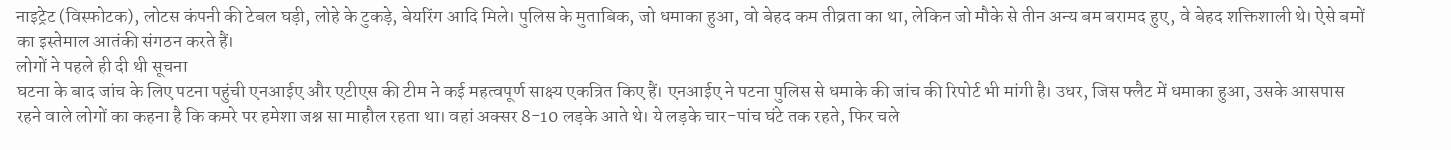नाइट्रेट (विस्फोटक), लोटस कंपनी की टेबल घड़ी, लोहे के टुकड़े, बेयरिंग आदि मिले। पुलिस के मुताबिक, जो धमाका हुआ, वो बेहद कम तीव्रता का था, लेकिन जो मौके से तीन अन्य बम बरामद हुए, वे बेहद शक्तिशाली थे। ऐसे बमों का इस्तेमाल आतंकी संगठन करते हैं।
लोगों ने पहले ही दी थी सूचना
घटना के बाद जांच के लिए पटना पहुंची एनआईए और एटीएस की टीम ने कई महत्वपूर्ण साक्ष्य एकत्रित किए हैं। एनआईए ने पटना पुलिस से धमाके की जांच की रिपोर्ट भी मांगी है। उधर, जिस फ्लैट में धमाका हुआ, उसके आसपास रहने वाले लोगों का कहना है कि कमरे पर हमेशा जश्न सा माहौल रहता था। वहां अक्सर 8-10 लड़के आते थे। ये लड़के चार-पांच घंटे तक रहते, फिर चले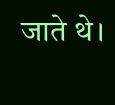जाते थे।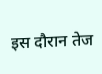इस दौरान तेज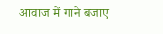आवाज में गाने बजाए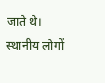जाते थे। स्थानीय लोगों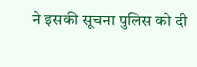ने इसकी सूचना पुलिस को दी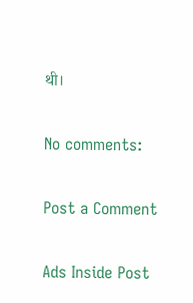थी।

No comments:

Post a Comment

Ads Inside Post